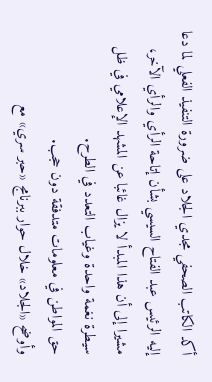أكد الكاتب الصحفي مجدي الجلاد على ضرورة التنفيذ الفعلي لما دعا إليه الرئيس عبد الفتاح السيسي بشأن إتاحة الرأي والرأي الآخر، مشيرا إلى أن هذا المبدأ لا يزال غائبا عن المشهد الإعلامي في ظل سيطرة نغمة واحدة وغياب التعدد في الطرح.
حق المواطن في معلومات متدفقة دون حجب.
وأوضح «الجلاد» خلال حوار ببرنامج «حبر سري» مع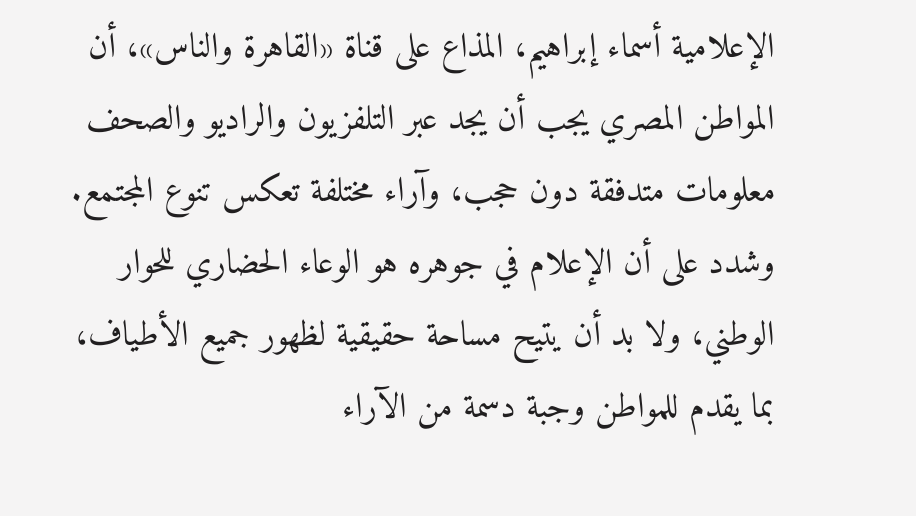الإعلامية أسماء إبراهيم، المذاع على قناة «القاهرة والناس»، أن المواطن المصري يجب أن يجد عبر التلفزيون والراديو والصحف معلومات متدفقة دون حجب، وآراء مختلفة تعكس تنوع المجتمع.
وشدد على أن الإعلام في جوهره هو الوعاء الحضاري للحوار الوطني، ولا بد أن يتيح مساحة حقيقية لظهور جميع الأطياف، بما يقدم للمواطن وجبة دسمة من الآراء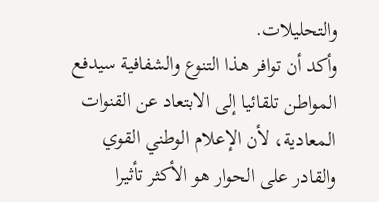والتحليلات.
وأكد أن توافر هذا التنوع والشفافية سيدفع المواطن تلقائيا إلى الابتعاد عن القنوات المعادية، لأن الإعلام الوطني القوي والقادر على الحوار هو الأكثر تأثيرا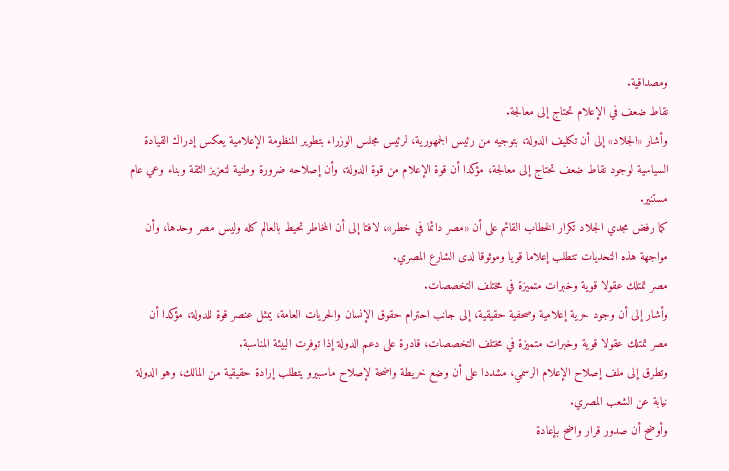ومصداقية.
نقاط ضعف في الإعلام تحتاج إلى معالجة.
وأشار «الجلاد» إلى أن تكليف الدولة، بتوجيه من رئيس الجمهورية، لرئيس مجلس الوزراء بتطوير المنظومة الإعلامية يعكس إدراك القيادة السياسية لوجود نقاط ضعف تحتاج إلى معالجة، مؤكدا أن قوة الإعلام من قوة الدولة، وأن إصلاحه ضرورة وطنية لتعزيز الثقة وبناء وعي عام مستنير.
كما رفض مجدي الجلاد تكرار الخطاب القائم على أن «مصر دائما في خطر»، لافتا إلى أن المخاطر تحيط بالعالم كله وليس مصر وحدها، وأن مواجهة هذه التحديات تتطلب إعلاما قويا وموثوقا لدى الشارع المصري.
مصر تمتلك عقولا قوية وخبرات متميزة في مختلف التخصصات.
وأشار إلى أن وجود حرية إعلامية وصحفية حقيقية، إلى جانب احترام حقوق الإنسان والحريات العامة، يمثل عنصر قوة للدولة، مؤكدا أن مصر تمتلك عقولا قوية وخبرات متميزة في مختلف التخصصات، قادرة على دعم الدولة إذا توفرت البيئة المناسبة.
وتطرق إلى ملف إصلاح الإعلام الرسمي، مشددا على أن وضع خريطة واضحة لإصلاح ماسبيرو يتطلب إرادة حقيقية من المالك، وهو الدولة نيابة عن الشعب المصري.
وأوضح أن صدور قرار واضح بإعادة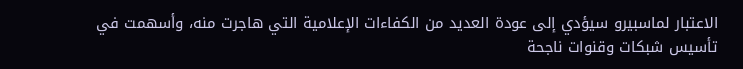الاعتبار لماسبيرو سيؤدي إلى عودة العديد من الكفاءات الإعلامية التي هاجرت منه، وأسهمت في تأسيس شبكات وقنوات ناجحة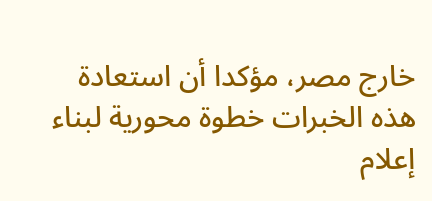خارج مصر، مؤكدا أن استعادة هذه الخبرات خطوة محورية لبناء إعلام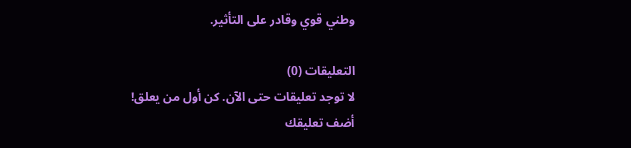وطني قوي وقادر على التأثير.

التعليقات (0)
لا توجد تعليقات حتى الآن. كن أول من يعلق!
أضف تعليقك